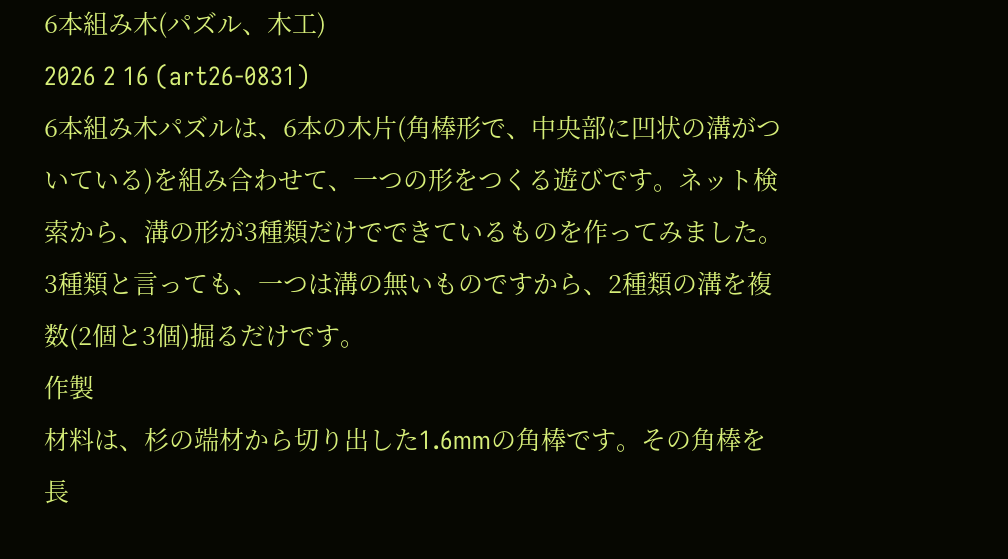6本組み木(パズル、木工)
2026 2 16 (art26-0831)
6本組み木パズルは、6本の木片(角棒形で、中央部に凹状の溝がついている)を組み合わせて、一つの形をつくる遊びです。ネット検索から、溝の形が3種類だけでできているものを作ってみました。3種類と言っても、一つは溝の無いものですから、2種類の溝を複数(2個と3個)掘るだけです。
作製
材料は、杉の端材から切り出した1.6mmの角棒です。その角棒を長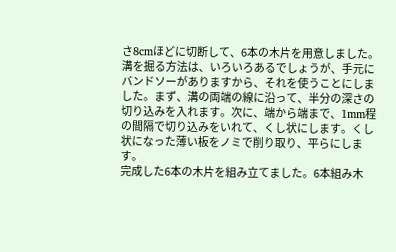さ8cmほどに切断して、6本の木片を用意しました。
溝を掘る方法は、いろいろあるでしょうが、手元にバンドソーがありますから、それを使うことにしました。まず、溝の両端の線に沿って、半分の深さの切り込みを入れます。次に、端から端まで、1mm程の間隔で切り込みをいれて、くし状にします。くし状になった薄い板をノミで削り取り、平らにします。
完成した6本の木片を組み立てました。6本組み木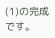(1)の完成です。